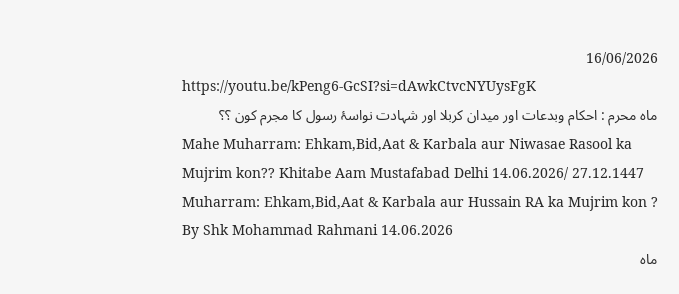16/06/2026
https://youtu.be/kPeng6-GcSI?si=dAwkCtvcNYUysFgK
ماہ محرم : احکام وبدعات اور میدان کربلا اور شہادت نواسۂ رسول کا مجرم کون ؟؟
Mahe Muharram: Ehkam,Bid,Aat & Karbala aur Niwasae Rasool ka Mujrim kon?? Khitabe Aam Mustafabad Delhi 14.06.2026/ 27.12.1447
Muharram: Ehkam,Bid,Aat & Karbala aur Hussain RA ka Mujrim kon ? By Shk Mohammad Rahmani 14.06.2026
ماہ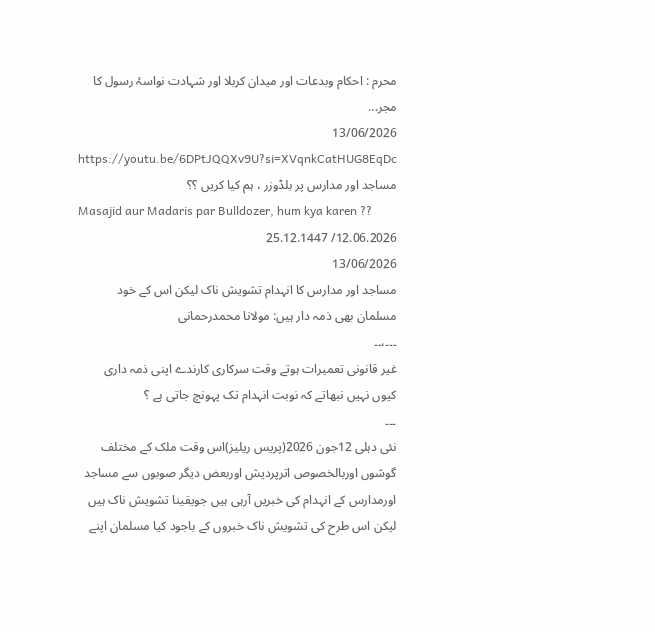محرم : احکام وبدعات اور میدان کربلا اور شہادت نواسۂ رسول کا مجر...
13/06/2026
https://youtu.be/6DPtJQQXv9U?si=XVqnkCatHUG8EqDc
مساجد اور مدارس پر بلڈوزر ، ہم کیا کریں ؟؟
Masajid aur Madaris par Bulldozer, hum kya karen ??
12.06.2026/ 25.12.1447
13/06/2026
مساجد اور مدارس کا انہدام تشویش ناک لیکن اس کے خود مسلمان بھی ذمہ دار ہیں: مولانا محمدرحمانی
۔۔۔،۔۔
غیر قانونی تعمیرات ہوتے وقت سرکاری کارندے اپنی ذمہ داری کیوں نہیں نبھاتے کہ نوبت انہدام تک پہونچ جاتی ہے ؟
۔۔۔
نئی دہلی 12جون 2026(پریس ریلیز)اس وقت ملک کے مختلف گوشوں اوربالخصوص اترپردیش اوربعض دیگر صوبوں سے مساجد اورمدارس کے انہدام کی خبریں آرہی ہیں جویقینا تشویش ناک ہیں لیکن اس طرح کی تشویش ناک خبروں کے باجود کیا مسلمان اپنے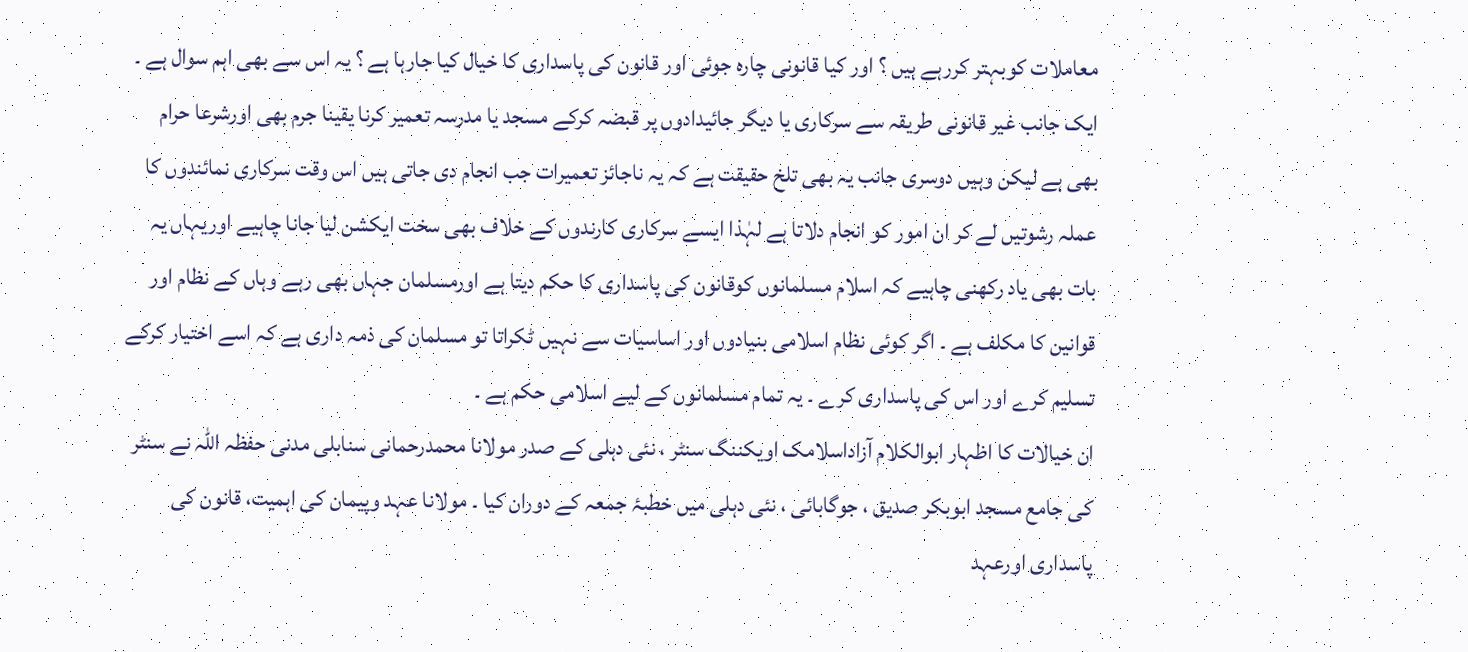معاملات کوبہتر کررہے ہیں ؟ اور کیا قانونی چارہ جوئی اور قانون کی پاسداری کا خیال کیا جارہا ہے ؟ یہ اس سے بھی اہم سوال ہے ۔ ایک جانب غیر قانونی طریقہ سے سرکاری یا دیگر جائیدادوں پر قبضہ کرکے مسجد یا مدرسہ تعمیر کرنا یقینا جرم بھی اورشرعا حرام بھی ہے لیکن وہیں دوسری جانب یہ بھی تلخ حقیقت ہے کہ یہ ناجائز تعمیرات جب انجام دی جاتی ہیں اس وقت سرکاری نمائندوں کا عملہ رشوتیں لے کر ان امور کو انجام دلاتا ہے لہٰذا ایسے سرکاری کارندوں کے خلاف بھی سخت ایکشن لیا جانا چاہیے اوریہاں یہ بات بھی یاد رکھنی چاہیے کہ اسلام مسلمانوں کوقانون کی پاسداری کا حکم دیتا ہے اورمسلمان جہاں بھی رہے وہاں کے نظام اور قوانین کا مکلف ہے ۔ اگر کوئی نظام اسلامی بنیادوں اور اساسیات سے نہیں ٹکراتا تو مسلمان کی ذمہ داری ہے کہ اسے اختیار کرکے تسلیم کرے اور اس کی پاسداری کرے ۔ یہ تمام مسلمانوں کے لیے اسلامی حکم ہے ۔
ان خیالات کا اظہار ابوالکلام آزاداسلامک اویکننگ سنٹر ، نئی دہلی کے صدر مولانا محمدرحمانی سنابلی مدنی حفظہ اللہ نے سنٹر کی جامع مسجد ابوبکر صدیق ، جوگابائی ، نئی دہلی میں خطبۂ جمعہ کے دوران کیا ۔ مولانا عہد وپیمان کی اہمیت، قانون کی پاسداری اورعہد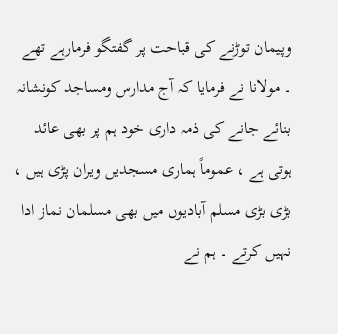وپیمان توڑنے کی قباحت پر گفتگو فرمارہے تھے ۔ مولانا نے فرمایا کہ آج مدارس ومساجد کونشانہ بنائے جانے کی ذمہ داری خود ہم پر بھی عائد ہوتی ہے ، عموماً ہماری مسجدیں ویران پڑی ہیں ، بڑی بڑی مسلم آبادیوں میں بھی مسلمان نماز ادا نہیں کرتے ۔ ہم نے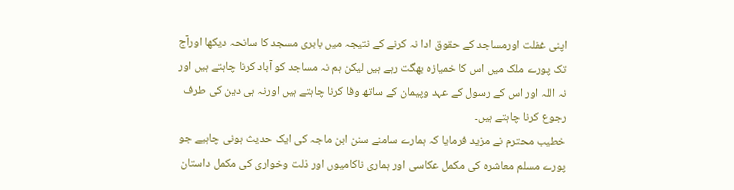اپنی غفلت اورمساجد کے حقوق ادا نہ کرنے کے نتیجہ میں بابری مسجد کا سانحہ دیکھا اورآج تک پورے ملک میں اس کا خمیازہ بھگت رہے ہیں لیکن ہم نہ مساجد کو آباد کرنا چاہتے ہیں اور نہ اللہ اور اس کے رسول کے عہد وپیمان کے ساتھ وفا کرنا چاہتے ہیں اورنہ ہی دین کی طرف رجوع کرنا چاہتے ہیں۔
خطیب محترم نے مزید فرمایا کہ ہمارے سامنے سنن ابن ماجہ کی ایک حدیث ہونی چاہیے جو پورے مسلم معاشرہ کی مکمل عکاسی اور ہماری ناکامیوں اور ذلت وخواری کی مکمل داستان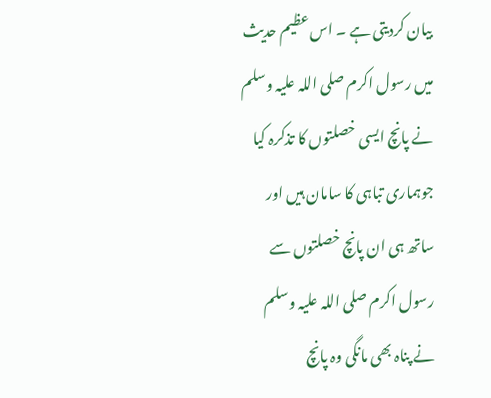بیان کردیتی ہے ۔ اس عظیم حدیث میں رسول اکرم صلی اللہ علیہ وسلم نے پانچ ایسی خصلتوں کا تذکرہ کیا جوہماری تباہی کا سامان ہیں اور ساتھ ہی ان پانچ خصلتوں سے رسول اکرم صلی اللہ علیہ وسلم نے پناہ بھی مانگی وہ پانچ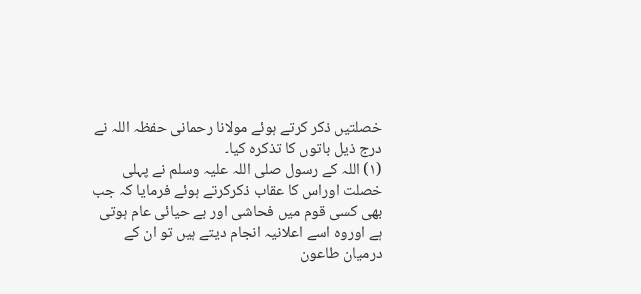خصلتیں ذکر کرتے ہوئے مولانا رحمانی حفظہ اللہ نے درج ذیل باتوں کا تذکرہ کیا۔
(۱) اللہ کے رسول صلی اللہ علیہ وسلم نے پہلی خصلت اوراس کا عقاب ذکرکرتے ہوئے فرمایا کہ جب بھی کسی قوم میں فحاشی اور بے حیائی عام ہوتی ہے اوروہ اسے اعلانیہ انجام دیتے ہیں تو ان کے درمیان طاعون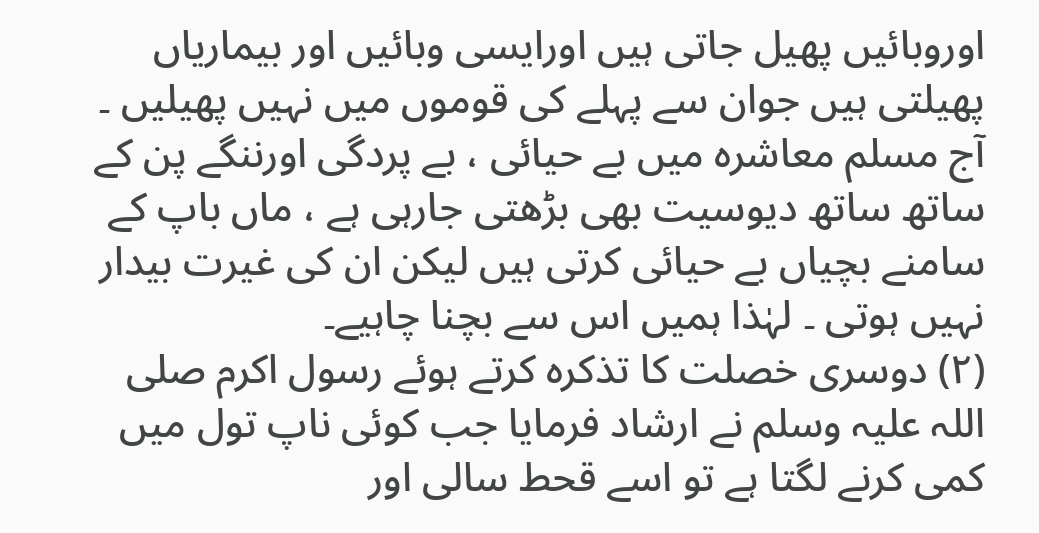اوروبائیں پھیل جاتی ہیں اورایسی وبائیں اور بیماریاں پھیلتی ہیں جوان سے پہلے کی قوموں میں نہیں پھیلیں ۔ آج مسلم معاشرہ میں بے حیائی ، بے پردگی اورننگے پن کے ساتھ ساتھ دیوسیت بھی بڑھتی جارہی ہے ، ماں باپ کے سامنے بچیاں بے حیائی کرتی ہیں لیکن ان کی غیرت بیدار نہیں ہوتی ۔ لہٰذا ہمیں اس سے بچنا چاہیے۔
(۲) دوسری خصلت کا تذکرہ کرتے ہوئے رسول اکرم صلی اللہ علیہ وسلم نے ارشاد فرمایا جب کوئی ناپ تول میں کمی کرنے لگتا ہے تو اسے قحط سالی اور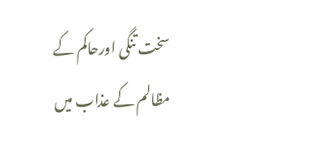سخت تنگی اورحاکم کے مظالم کے عذاب میں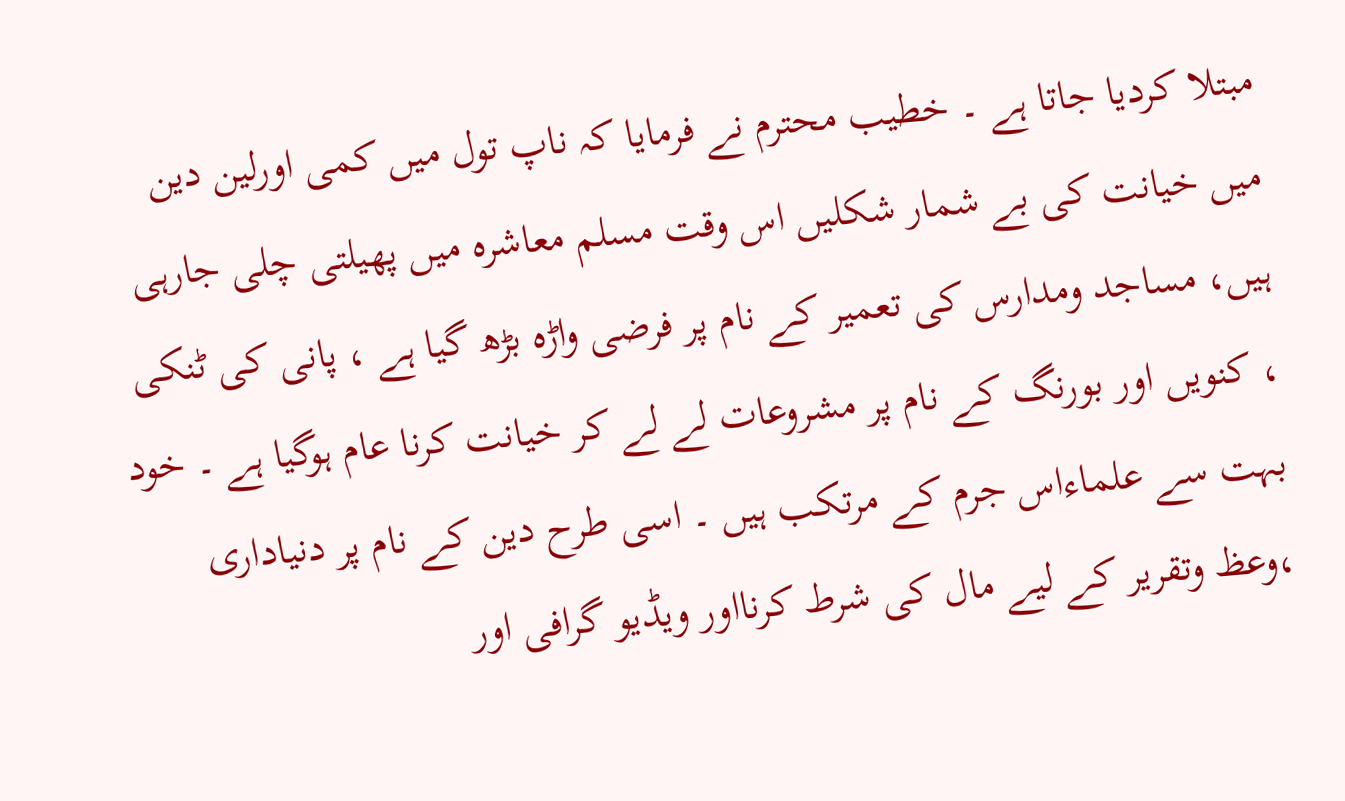مبتلا کردیا جاتا ہے ۔ خطیب محترم نے فرمایا کہ ناپ تول میں کمی اورلین دین میں خیانت کی بے شمار شکلیں اس وقت مسلم معاشرہ میں پھیلتی چلی جارہی ہیں، مساجد ومدارس کی تعمیر کے نام پر فرضی واڑہ بڑھ گیا ہے ، پانی کی ٹنکی ، کنویں اور بورنگ کے نام پر مشروعات لے لے کر خیانت کرنا عام ہوگیا ہے ۔ خود بہت سے علماءاس جرم کے مرتکب ہیں ۔ اسی طرح دین کے نام پر دنیاداری ،وعظ وتقریر کے لیے مال کی شرط کرنااور ویڈیو گرافی اور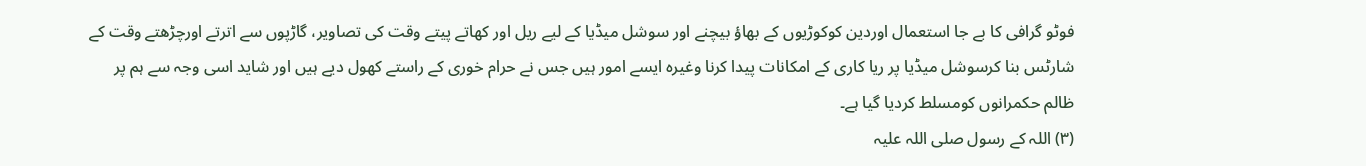فوٹو گرافی کا بے جا استعمال اوردین کوکوڑیوں کے بھاؤ بیچنے اور سوشل میڈیا کے لیے ریل اور کھاتے پیتے وقت کی تصاویر، گاڑپوں سے اترتے اورچڑھتے وقت کے شارٹس بنا کرسوشل میڈیا پر ریا کاری کے امکانات پیدا کرنا وغیرہ ایسے امور ہیں جس نے حرام خوری کے راستے کھول دیے ہیں اور شاید اسی وجہ سے ہم پر ظالم حکمرانوں کومسلط کردیا گیا ہے۔
(۳) اللہ کے رسول صلی اللہ علیہ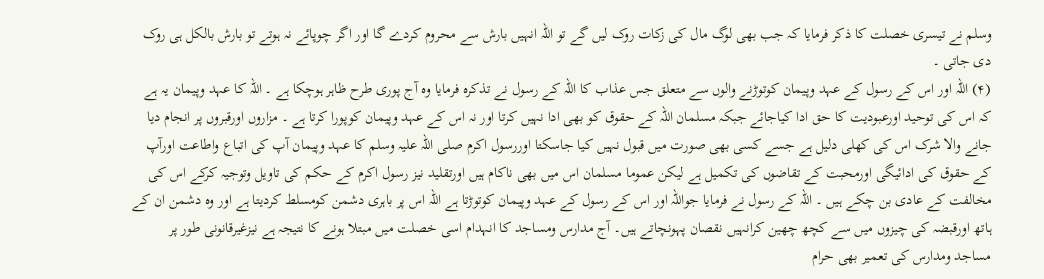وسلم نے تیسری خصلت کا ذکر فرمایا کہ جب بھی لوگ مال کی زکات روک لیں گے تو اللہ انہیں بارش سے محروم کردے گا اور اگر چوپائے نہ ہوتے تو بارش بالکل ہی روک دی جاتی ۔
(۴) اللہ اور اس کے رسول کے عہد وپیمان کوتوڑنے والوں سے متعلق جس عذاب کا اللہ کے رسول نے تذکرہ فرمایا وہ آج پوری طرح ظاہر ہوچکا ہے ۔ اللہ کا عہد وپیمان یہ ہے کہ اس کی توحید اورعبودیت کا حق ادا کیاجائے جبکہ مسلمان اللہ کے حقوق کو بھی ادا نہیں کرتا اور نہ اس کے عہد وپیمان کوپورا کرتا ہے ۔ مزاروں اورقبروں پر انجام دیا جانے والا شرک اس کی کھلی دلیل ہے جسے کسی بھی صورت میں قبول نہیں کیا جاسکتا اوررسول اکرم صلی اللہ علیہ وسلم کا عہد وپیمان آپ کی اتباع واطاعت اورآپ کے حقوق کی ادائیگی اورمحبت کے تقاضوں کی تکمیل ہے لیکن عموما مسلمان اس میں بھی ناکام ہیں اورتقلید نیز رسول اکرم کے حکم کی تاویل وتوجیہ کرکے اس کی مخالفت کے عادی بن چکے ہیں ۔ اللہ کے رسول نے فرمایا جواللہ اور اس کے رسول کے عہد وپیمان کوتوڑتا ہے اللہ اس پر باہری دشمن کومسلط کردیتا ہے اور وہ دشمن ان کے ہاتھ اورقبضہ کی چیزوں میں سے کچھ چھین کرانہیں نقصان پہونچاتے ہیں۔ آج مدارس ومساجد کا انہدام اسی خصلت میں مبتلا ہونے کا نتیجہ ہے نیزغیرقانونی طور پر مساجد ومدارس کی تعمیر بھی حرام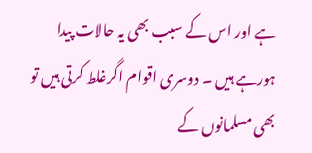ہے اور اس کے سبب بھی یہ حالات پیدا ہورہے ہیں ۔ دوسری اقوام اگرغلط کرتی ہیں تو بھی مسلمانوں کے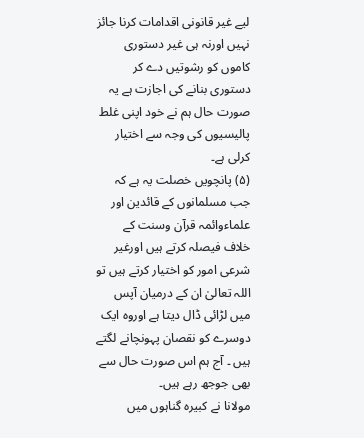لیے غیر قانونی اقدامات کرنا جائز نہیں اورنہ ہی غیر دستوری کاموں کو رشوتیں دے کر دستوری بنانے کی اجازت ہے یہ صورت حال ہم نے خود اپنی غلط پالیسیوں کی وجہ سے اختیار کرلی ہے۔
(۵) پانچویں خصلت یہ ہے کہ جب مسلمانوں کے قائدین اور علماءوائمہ قرآن وسنت کے خلاف فیصلہ کرتے ہیں اورغیر شرعی امور کو اختیار کرتے ہیں تو اللہ تعالیٰ ان کے درمیان آپس میں لڑائی ڈال دیتا ہے اوروہ ایک دوسرے کو نقصان پہونچانے لگتے ہیں ۔ آج ہم اس صورت حال سے بھی جوجھ رہے ہیں۔
مولانا نے کبیرہ گناہوں میں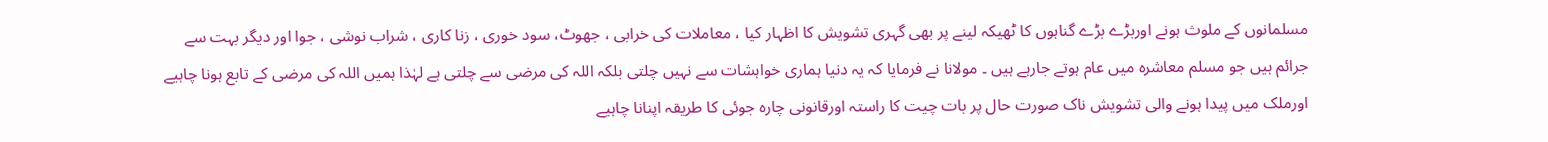مسلمانوں کے ملوث ہونے اوربڑے بڑے گناہوں کا ٹھیکہ لینے پر بھی گہری تشویش کا اظہار کیا ، معاملات کی خرابی ، جھوٹ، سود خوری ، زنا کاری ، شراب نوشی ، جوا اور دیگر بہت سے جرائم ہیں جو مسلم معاشرہ میں عام ہوتے جارہے ہیں ۔ مولانا نے فرمایا کہ یہ دنیا ہماری خواہشات سے نہیں چلتی بلکہ اللہ کی مرضی سے چلتی ہے لہٰذا ہمیں اللہ کی مرضی کے تابع ہونا چاہیے اورملک میں پیدا ہونے والی تشویش ناک صورت حال پر بات چیت کا راستہ اورقانونی چارہ جوئی کا طریقہ اپنانا چاہیے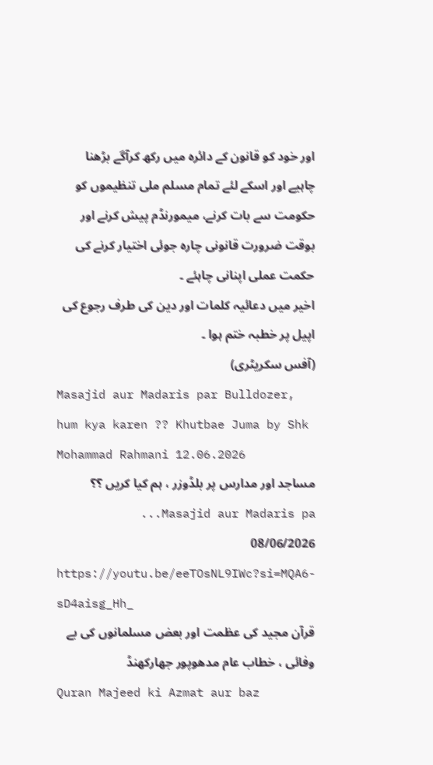اور خود کو قانون کے دائرہ میں رکھ کرآگے بڑھنا چاہیے اور اسکے لئے تمام مسلم ملی تنظیموں کو حکومت سے بات کرنے، میمورنڈم پیش کرنے اور بوقت ضرورت قانونی چارہ جوئی اختیار کرنے کی حکمت عملی اپنانی چاہئے ۔
اخیر میں دعائیہ کلمات اور دین کی طرف رجوع کی اپیل پر خطبہ ختم ہوا ۔
(آفس سکریٹری)
Masajid aur Madaris par Bulldozer, hum kya karen ?? Khutbae Juma by Shk Mohammad Rahmani 12.06.2026
مساجد اور مدارس پر بلڈوزر ، ہم کیا کریں ؟؟ Masajid aur Madaris pa...
08/06/2026
https://youtu.be/eeTOsNL9IWc?si=MQA6-sD4aisg_Hh_
قرآن مجید کی عظمت اور بعض مسلمانوں کی بے وفائی ، خطاب عام مدھوپور جھارکھنڈ
Quran Majeed ki Azmat aur baz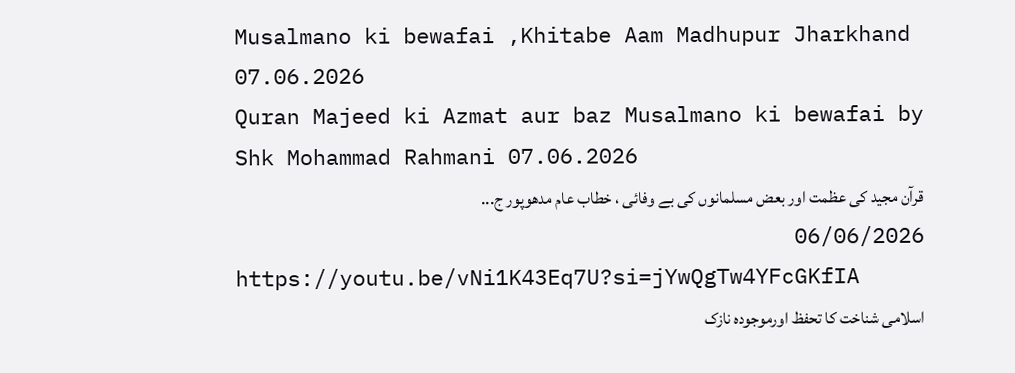Musalmano ki bewafai ,Khitabe Aam Madhupur Jharkhand 07.06.2026
Quran Majeed ki Azmat aur baz Musalmano ki bewafai by Shk Mohammad Rahmani 07.06.2026
قرآن مجید کی عظمت اور بعض مسلمانوں کی بے وفائی ، خطاب عام مدھوپور ج...
06/06/2026
https://youtu.be/vNi1K43Eq7U?si=jYwQgTw4YFcGKfIA
اسلامی شناخت کا تحفظ اورموجودہ نازک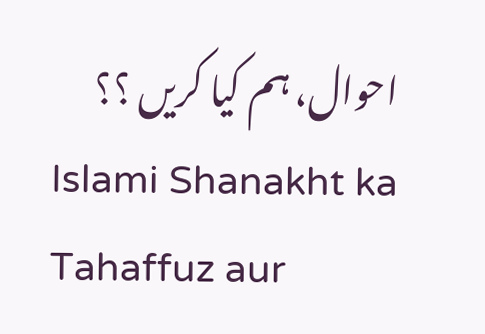احوال، ہم کیا کریں ؟؟
Islami Shanakht ka Tahaffuz aur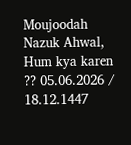Moujoodah Nazuk Ahwal, Hum kya karen ?? 05.06.2026 / 18.12.1447